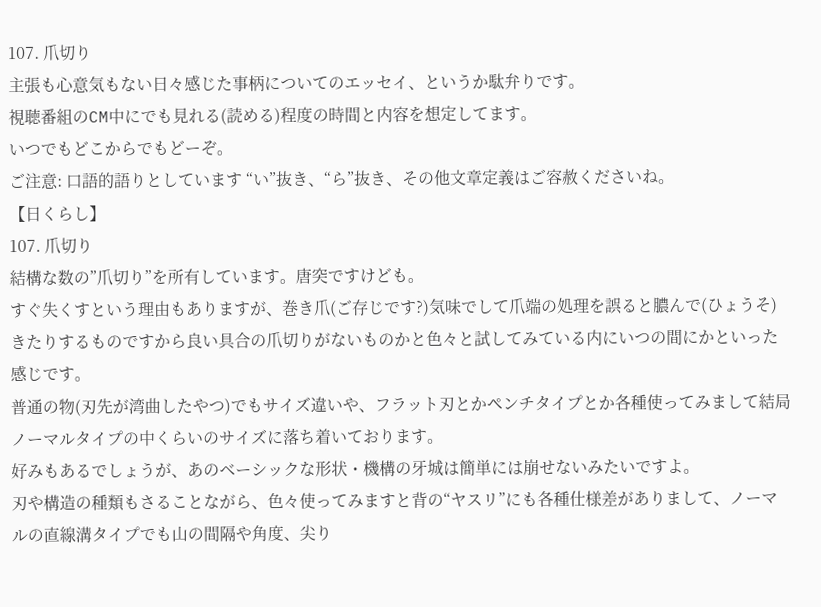107. 爪切り
主張も心意気もない日々感じた事柄についてのエッセイ、というか駄弁りです。
視聴番組のCM中にでも見れる(読める)程度の時間と内容を想定してます。
いつでもどこからでもどーぞ。
ご注意: 口語的語りとしています “い”抜き、“ら”抜き、その他文章定義はご容赦くださいね。
【日くらし】
107. 爪切り
結構な数の”爪切り”を所有しています。唐突ですけども。
すぐ失くすという理由もありますが、巻き爪(ご存じです?)気味でして爪端の処理を誤ると膿んで(ひょうそ)きたりするものですから良い具合の爪切りがないものかと色々と試してみている内にいつの間にかといった感じです。
普通の物(刃先が湾曲したやつ)でもサイズ違いや、フラット刃とかペンチタイプとか各種使ってみまして結局ノーマルタイプの中くらいのサイズに落ち着いております。
好みもあるでしょうが、あのベーシックな形状・機構の牙城は簡単には崩せないみたいですよ。
刃や構造の種類もさることながら、色々使ってみますと背の“ヤスリ”にも各種仕様差がありまして、ノーマルの直線溝タイプでも山の間隔や角度、尖り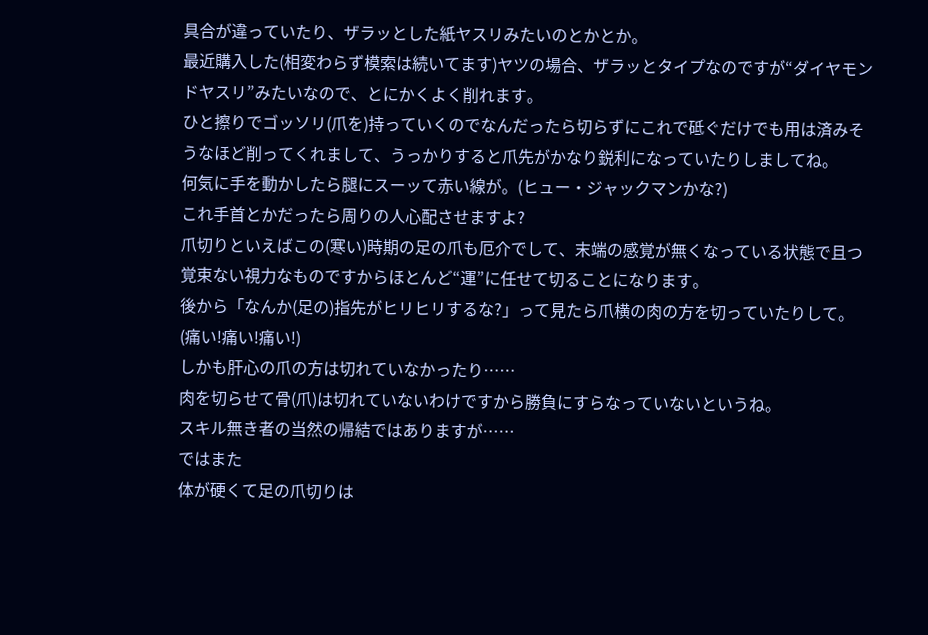具合が違っていたり、ザラッとした紙ヤスリみたいのとかとか。
最近購入した(相変わらず模索は続いてます)ヤツの場合、ザラッとタイプなのですが“ダイヤモンドヤスリ”みたいなので、とにかくよく削れます。
ひと擦りでゴッソリ(爪を)持っていくのでなんだったら切らずにこれで砥ぐだけでも用は済みそうなほど削ってくれまして、うっかりすると爪先がかなり鋭利になっていたりしましてね。
何気に手を動かしたら腿にスーッて赤い線が。(ヒュー・ジャックマンかな?)
これ手首とかだったら周りの人心配させますよ?
爪切りといえばこの(寒い)時期の足の爪も厄介でして、末端の感覚が無くなっている状態で且つ覚束ない視力なものですからほとんど“運”に任せて切ることになります。
後から「なんか(足の)指先がヒリヒリするな?」って見たら爪横の肉の方を切っていたりして。
(痛い!痛い!痛い!)
しかも肝心の爪の方は切れていなかったり……
肉を切らせて骨(爪)は切れていないわけですから勝負にすらなっていないというね。
スキル無き者の当然の帰結ではありますが……
ではまた
体が硬くて足の爪切りは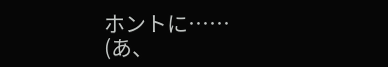ホントに……
(あ、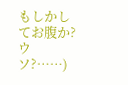もしかしてお腹か?ウソ?……)